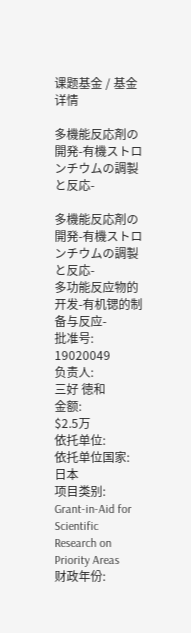课题基金 / 基金详情

多機能反応剤の開発-有機ストロンチウムの調製と反応-

多機能反応剤の開発-有機ストロンチウムの調製と反応-
多功能反应物的开发-有机锶的制备与反应-
批准号:
19020049
负责人:
三好 徳和
金额:
$2.5万
依托单位:
依托单位国家:
日本
项目类别:
Grant-in-Aid for Scientific Research on Priority Areas
财政年份: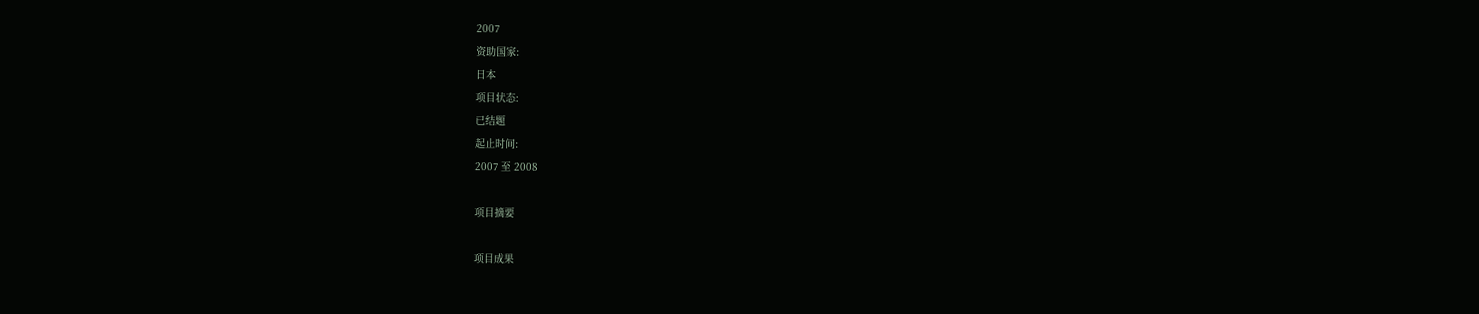2007
资助国家:
日本
项目状态:
已结题
起止时间:
2007 至 2008

项目摘要

项目成果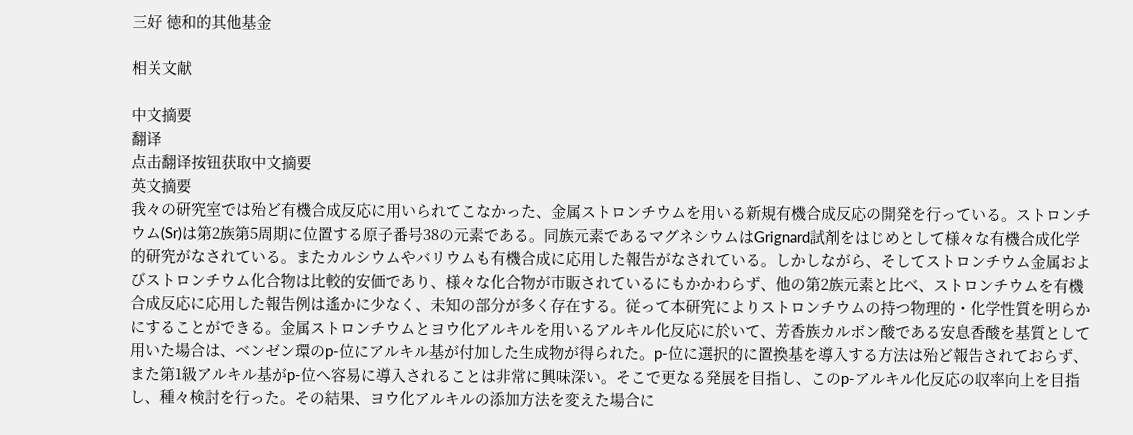三好 徳和的其他基金

相关文献

中文摘要
翻译
点击翻译按钮获取中文摘要
英文摘要
我々の研究室では殆ど有機合成反応に用いられてこなかった、金属ストロンチウムを用いる新規有機合成反応の開発を行っている。ストロンチウム(Sr)は第2族第5周期に位置する原子番号38の元素である。同族元素であるマグネシウムはGrignard試剤をはじめとして様々な有機合成化学的研究がなされている。またカルシウムやバリウムも有機合成に応用した報告がなされている。しかしながら、そしてストロンチウム金属およびストロンチウム化合物は比較的安価であり、様々な化合物が市販されているにもかかわらず、他の第2族元素と比べ、ストロンチウムを有機合成反応に応用した報告例は遙かに少なく、未知の部分が多く存在する。従って本研究によりストロンチウムの持つ物理的・化学性質を明らかにすることができる。金属ストロンチウムとヨウ化アルキルを用いるアルキル化反応に於いて、芳香族カルボン酸である安息香酸を基質として用いた場合は、ベンゼン環のp-位にアルキル基が付加した生成物が得られた。p-位に選択的に置換基を導入する方法は殆ど報告されておらず、また第1級アルキル基がp-位へ容易に導入されることは非常に興味深い。そこで更なる発展を目指し、このp-アルキル化反応の収率向上を目指し、種々検討を行った。その結果、ヨウ化アルキルの添加方法を変えた場合に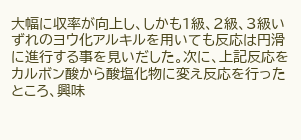大幅に収率が向上し、しかも1級、2級、3級いずれのヨウ化アルキルを用いても反応は円滑に進行する事を見いだした。次に、上記反応をカルボン酸から酸塩化物に変え反応を行ったところ、興味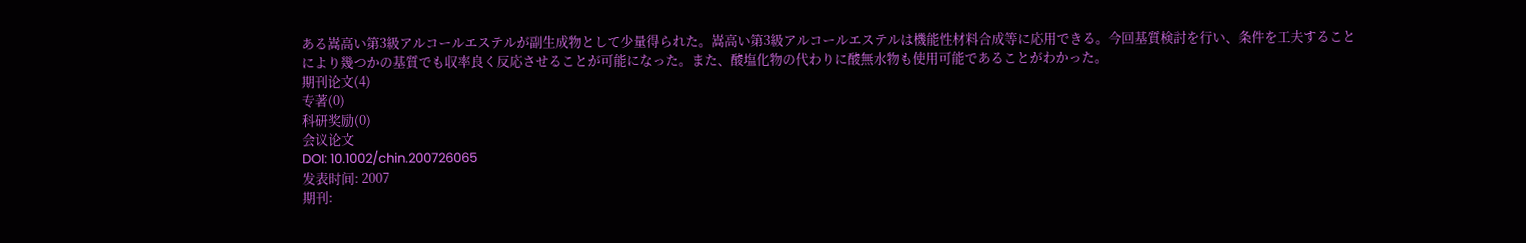ある嵩高い第3級アルコールエステルが副生成物として少量得られた。嵩高い第3級アルコールエステルは機能性材料合成等に応用できる。今回基質検討を行い、条件を工夫することにより幾つかの基質でも収率良く反応させることが可能になった。また、酸塩化物の代わりに酸無水物も使用可能であることがわかった。
期刊论文(4)
专著(0)
科研奖励(0)
会议论文
DOI: 10.1002/chin.200726065
发表时间: 2007
期刊: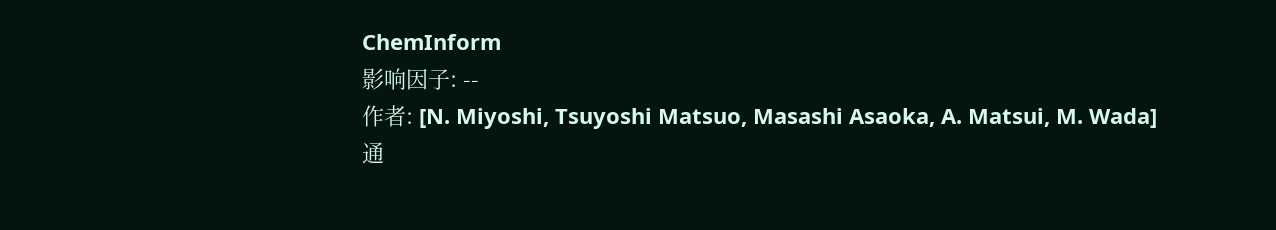ChemInform
影响因子: --
作者: [N. Miyoshi, Tsuyoshi Matsuo, Masashi Asaoka, A. Matsui, M. Wada]
通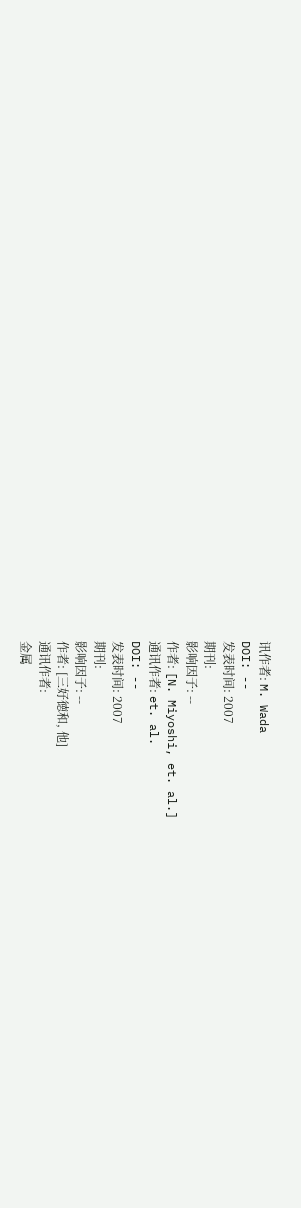讯作者: M. Wada
DOI: --
发表时间: 2007
期刊:
影响因子: --
作者: [N. Miyoshi, et. al.]
通讯作者: et. al.
DOI: --
发表时间: 2007
期刊:
影响因子: --
作者: [三好徳和, 他]
通讯作者:
金属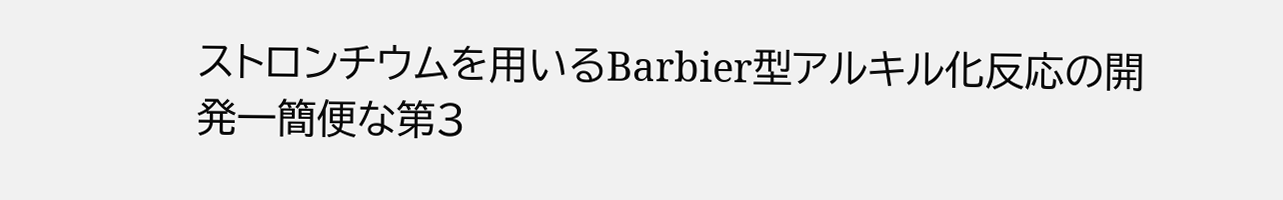ストロンチウムを用いるBarbier型アルキル化反応の開発一簡便な第3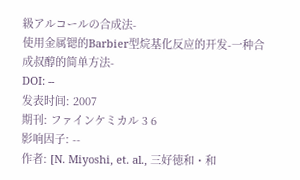級アルコールの合成法-
使用金属锶的Barbier型烷基化反应的开发-一种合成叔醇的简单方法-
DOI: --
发表时间: 2007
期刊: ファインケミカル 3 6
影响因子: --
作者: [N. Miyoshi, et. al., 三好徳和・和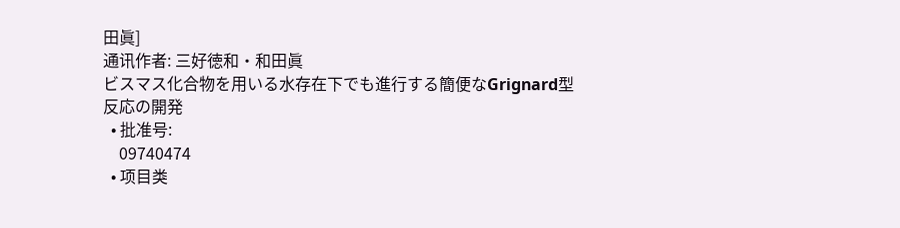田眞]
通讯作者: 三好徳和・和田眞
ビスマス化合物を用いる水存在下でも進行する簡便なGrignard型反応の開発
  • 批准号:
    09740474
  • 项目类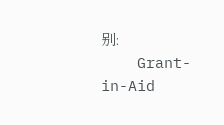别:
    Grant-in-Aid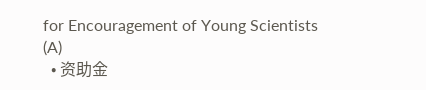for Encouragement of Young Scientists (A)
  • 资助金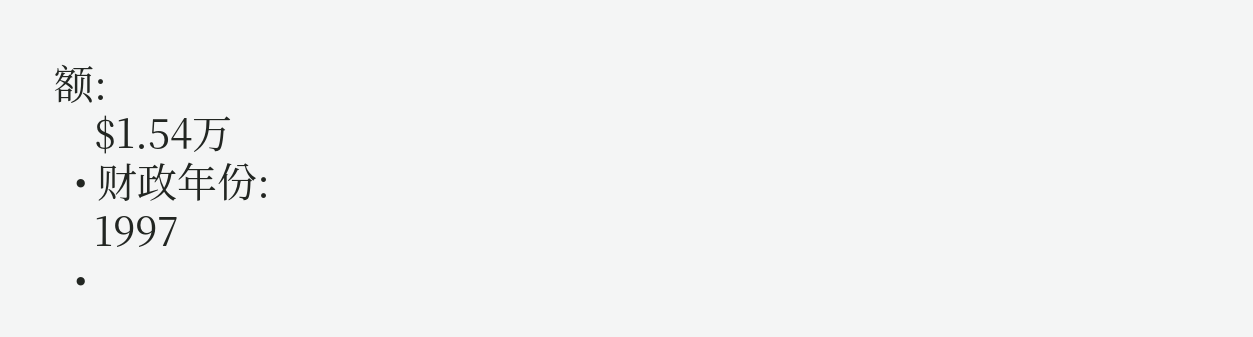额:
    $1.54万
  • 财政年份:
    1997
  •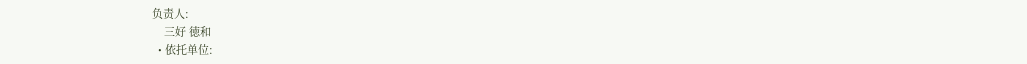负责人:
    三好 徳和
  • 依托单位: